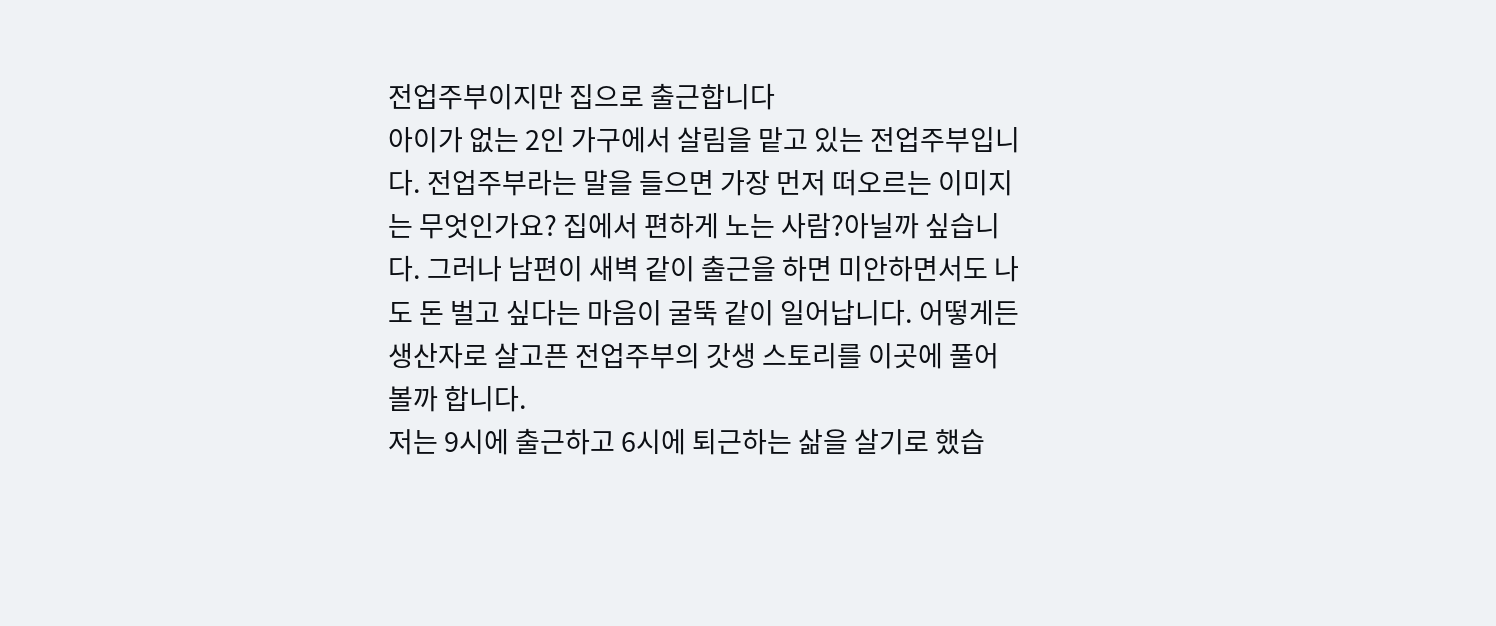전업주부이지만 집으로 출근합니다
아이가 없는 2인 가구에서 살림을 맡고 있는 전업주부입니다. 전업주부라는 말을 들으면 가장 먼저 떠오르는 이미지는 무엇인가요? 집에서 편하게 노는 사람?아닐까 싶습니다. 그러나 남편이 새벽 같이 출근을 하면 미안하면서도 나도 돈 벌고 싶다는 마음이 굴뚝 같이 일어납니다. 어떻게든 생산자로 살고픈 전업주부의 갓생 스토리를 이곳에 풀어볼까 합니다.
저는 9시에 출근하고 6시에 퇴근하는 삶을 살기로 했습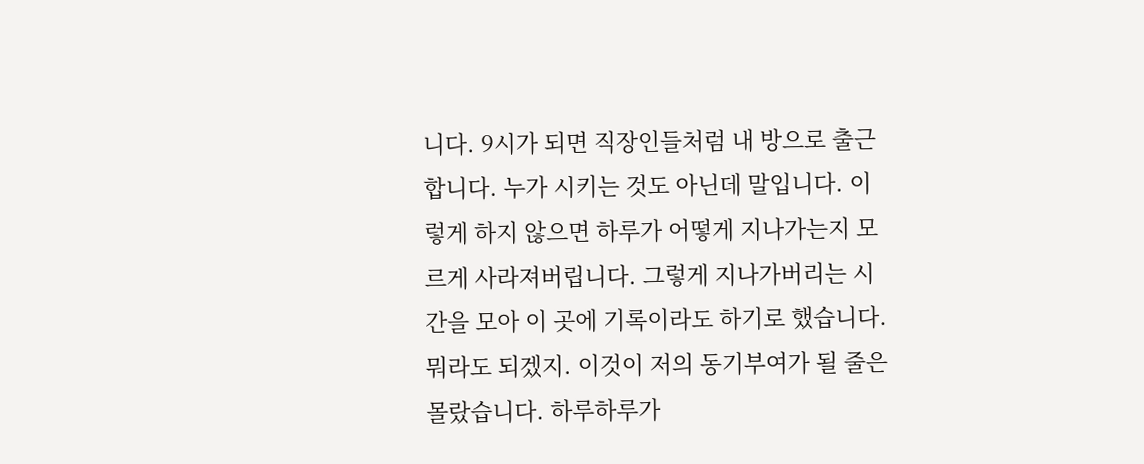니다. 9시가 되면 직장인들처럼 내 방으로 출근합니다. 누가 시키는 것도 아닌데 말입니다. 이렇게 하지 않으면 하루가 어떻게 지나가는지 모르게 사라져버립니다. 그렇게 지나가버리는 시간을 모아 이 곳에 기록이라도 하기로 했습니다. 뭐라도 되겠지. 이것이 저의 동기부여가 될 줄은 몰랐습니다. 하루하루가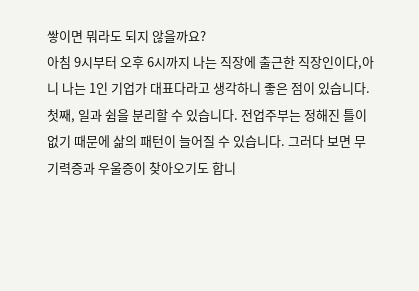쌓이면 뭐라도 되지 않을까요?
아침 9시부터 오후 6시까지 나는 직장에 출근한 직장인이다,아니 나는 1인 기업가 대표다라고 생각하니 좋은 점이 있습니다. 첫째, 일과 쉼을 분리할 수 있습니다. 전업주부는 정해진 틀이 없기 때문에 삶의 패턴이 늘어질 수 있습니다. 그러다 보면 무기력증과 우울증이 찾아오기도 합니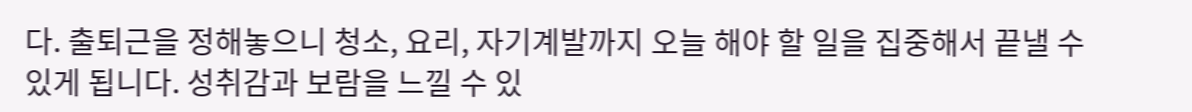다. 출퇴근을 정해놓으니 청소, 요리, 자기계발까지 오늘 해야 할 일을 집중해서 끝낼 수 있게 됩니다. 성취감과 보람을 느낄 수 있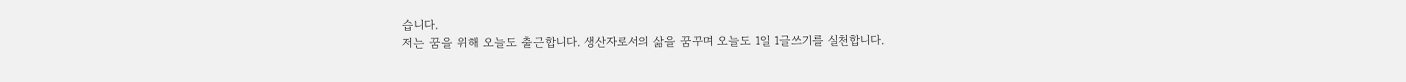습니다.
저는 꿈을 위해 오늘도 출근합니다. 생산자로서의 삶을 꿈꾸며 오늘도 1일 1글쓰기를 실천합니다.